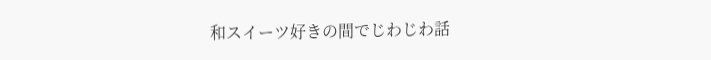和スイーツ好きの間でじわじわ話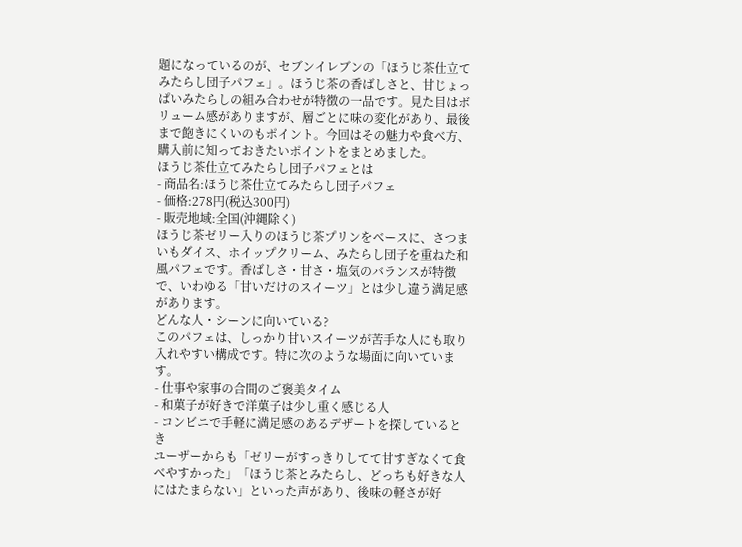題になっているのが、セブンイレブンの「ほうじ茶仕立てみたらし団子パフェ」。ほうじ茶の香ばしさと、甘じょっぱいみたらしの組み合わせが特徴の一品です。見た目はボリューム感がありますが、層ごとに味の変化があり、最後まで飽きにくいのもポイント。今回はその魅力や食べ方、購入前に知っておきたいポイントをまとめました。
ほうじ茶仕立てみたらし団子パフェとは
- 商品名:ほうじ茶仕立てみたらし団子パフェ
- 価格:278円(税込300円)
- 販売地域:全国(沖縄除く)
ほうじ茶ゼリー入りのほうじ茶プリンをベースに、さつまいもダイス、ホイップクリーム、みたらし団子を重ねた和風パフェです。香ばしさ・甘さ・塩気のバランスが特徴で、いわゆる「甘いだけのスイーツ」とは少し違う満足感があります。
どんな人・シーンに向いている?
このパフェは、しっかり甘いスイーツが苦手な人にも取り入れやすい構成です。特に次のような場面に向いています。
- 仕事や家事の合間のご褒美タイム
- 和菓子が好きで洋菓子は少し重く感じる人
- コンビニで手軽に満足感のあるデザートを探しているとき
ユーザーからも「ゼリーがすっきりしてて甘すぎなくて食べやすかった」「ほうじ茶とみたらし、どっちも好きな人にはたまらない」といった声があり、後味の軽さが好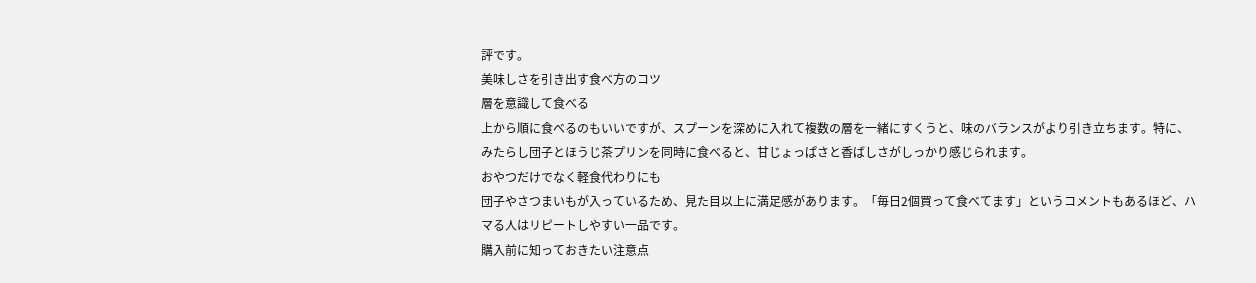評です。
美味しさを引き出す食べ方のコツ
層を意識して食べる
上から順に食べるのもいいですが、スプーンを深めに入れて複数の層を一緒にすくうと、味のバランスがより引き立ちます。特に、みたらし団子とほうじ茶プリンを同時に食べると、甘じょっぱさと香ばしさがしっかり感じられます。
おやつだけでなく軽食代わりにも
団子やさつまいもが入っているため、見た目以上に満足感があります。「毎日2個買って食べてます」というコメントもあるほど、ハマる人はリピートしやすい一品です。
購入前に知っておきたい注意点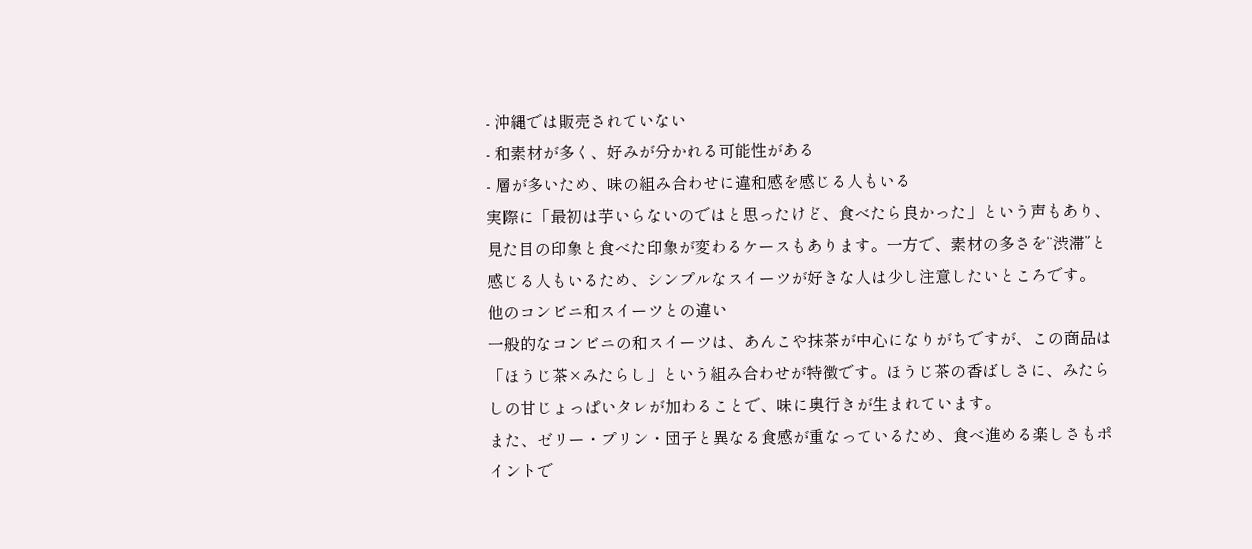- 沖縄では販売されていない
- 和素材が多く、好みが分かれる可能性がある
- 層が多いため、味の組み合わせに違和感を感じる人もいる
実際に「最初は芋いらないのではと思ったけど、食べたら良かった」という声もあり、見た目の印象と食べた印象が変わるケースもあります。一方で、素材の多さを“渋滞”と感じる人もいるため、シンプルなスイーツが好きな人は少し注意したいところです。
他のコンビニ和スイーツとの違い
一般的なコンビニの和スイーツは、あんこや抹茶が中心になりがちですが、この商品は「ほうじ茶×みたらし」という組み合わせが特徴です。ほうじ茶の香ばしさに、みたらしの甘じょっぱいタレが加わることで、味に奥行きが生まれています。
また、ゼリー・プリン・団子と異なる食感が重なっているため、食べ進める楽しさもポイントで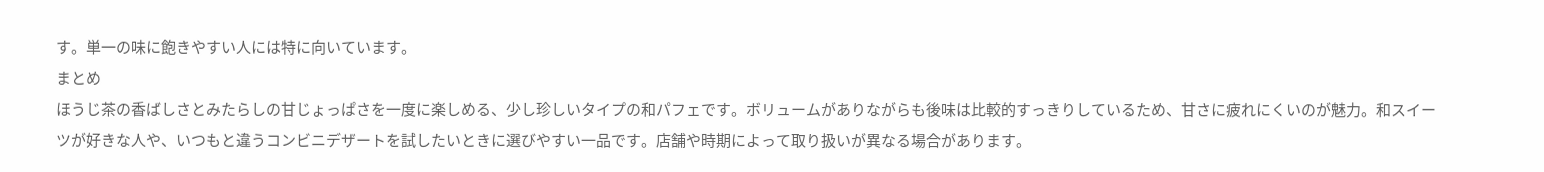す。単一の味に飽きやすい人には特に向いています。
まとめ
ほうじ茶の香ばしさとみたらしの甘じょっぱさを一度に楽しめる、少し珍しいタイプの和パフェです。ボリュームがありながらも後味は比較的すっきりしているため、甘さに疲れにくいのが魅力。和スイーツが好きな人や、いつもと違うコンビニデザートを試したいときに選びやすい一品です。店舗や時期によって取り扱いが異なる場合があります。